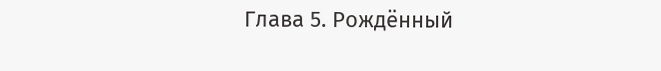Глава 5. Рождённый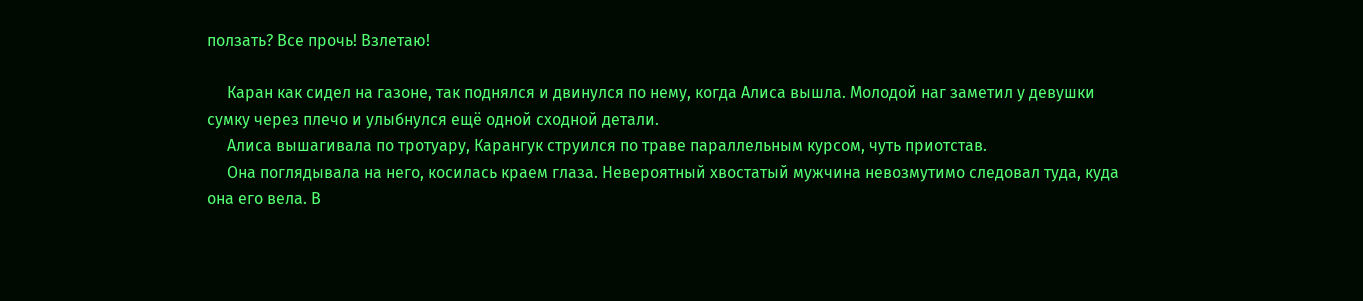ползать? Все прочь! Взлетаю!

     Каран как сидел на газоне, так поднялся и двинулся по нему, когда Алиса вышла. Молодой наг заметил у девушки сумку через плечо и улыбнулся ещё одной сходной детали.
     Алиса вышагивала по тротуару, Карангук струился по траве параллельным курсом, чуть приотстав.
     Она поглядывала на него, косилась краем глаза. Невероятный хвостатый мужчина невозмутимо следовал туда, куда она его вела. В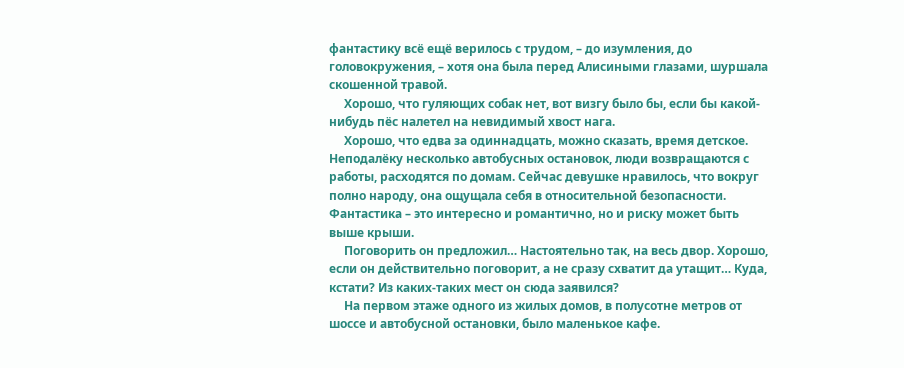фантастику всё ещё верилось с трудом, – до изумления, до головокружения, – хотя она была перед Алисиными глазами, шуршала скошенной травой.
     Хорошо, что гуляющих собак нет, вот визгу было бы, если бы какой-нибудь пёс налетел на невидимый хвост нага.
     Хорошо, что едва за одиннадцать, можно сказать, время детское. Неподалёку несколько автобусных остановок, люди возвращаются с работы, расходятся по домам. Сейчас девушке нравилось, что вокруг полно народу, она ощущала себя в относительной безопасности. Фантастика – это интересно и романтично, но и риску может быть выше крыши.
     Поговорить он предложил… Настоятельно так, на весь двор. Хорошо, если он действительно поговорит, а не сразу схватит да утащит… Куда, кстати? Из каких-таких мест он сюда заявился?
     На первом этаже одного из жилых домов, в полусотне метров от шоссе и автобусной остановки, было маленькое кафе.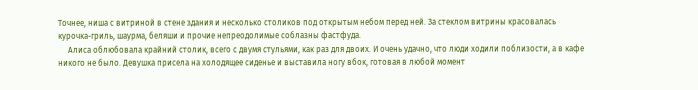Точнее, ниша с витриной в стене здания и несколько столиков под открытым небом перед ней. За стеклом витрины красовалась курочка-гриль, шаурма, беляши и прочие непреодолимые соблазны фастфуда.
     Алиса облюбовала крайний столик, всего с двумя стульями, как раз для двоих. И очень удачно, что люди ходили поблизости, а в кафе никого не было. Девушка присела на холодящее сиденье и выставила ногу вбок, готовая в любой момент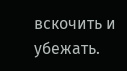вскочить и убежать.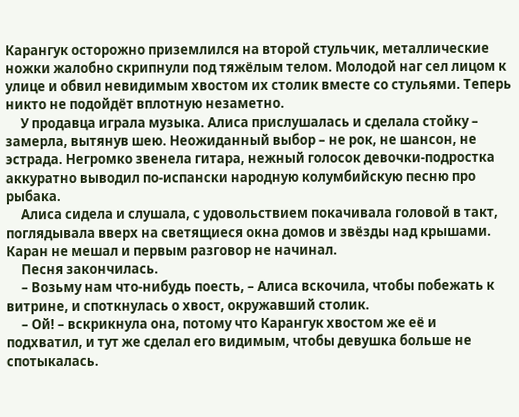Карангук осторожно приземлился на второй стульчик, металлические ножки жалобно скрипнули под тяжёлым телом. Молодой наг сел лицом к улице и обвил невидимым хвостом их столик вместе со стульями. Теперь никто не подойдёт вплотную незаметно.
     У продавца играла музыка. Алиса прислушалась и сделала стойку – замерла, вытянув шею. Неожиданный выбор – не рок, не шансон, не эстрада. Негромко звенела гитара, нежный голосок девочки-подростка аккуратно выводил по-испански народную колумбийскую песню про рыбака.
     Алиса сидела и слушала, с удовольствием покачивала головой в такт, поглядывала вверх на светящиеся окна домов и звёзды над крышами. Каран не мешал и первым разговор не начинал.
     Песня закончилась.
     – Возьму нам что-нибудь поесть, – Алиса вскочила, чтобы побежать к витрине, и споткнулась о хвост, окружавший столик.
     – Ой! – вскрикнула она, потому что Карангук хвостом же её и подхватил, и тут же сделал его видимым, чтобы девушка больше не спотыкалась.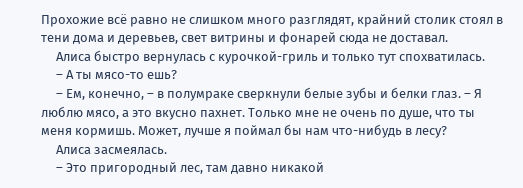Прохожие всё равно не слишком много разглядят, крайний столик стоял в тени дома и деревьев, свет витрины и фонарей сюда не доставал.
     Алиса быстро вернулась с курочкой-гриль и только тут спохватилась.
     – А ты мясо-то ешь?
     – Ем, конечно, – в полумраке сверкнули белые зубы и белки глаз. – Я люблю мясо, а это вкусно пахнет. Только мне не очень по душе, что ты меня кормишь. Может, лучше я поймал бы нам что-нибудь в лесу?
     Алиса засмеялась.
     – Это пригородный лес, там давно никакой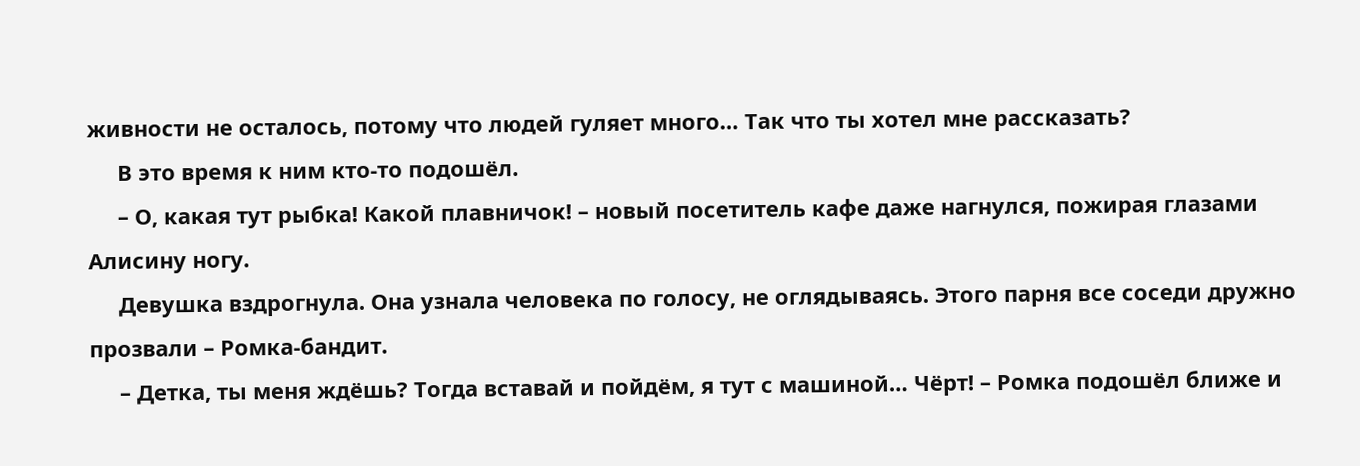живности не осталось, потому что людей гуляет много… Так что ты хотел мне рассказать?
     В это время к ним кто-то подошёл.
     – О, какая тут рыбка! Какой плавничок! – новый посетитель кафе даже нагнулся, пожирая глазами Алисину ногу.
     Девушка вздрогнула. Она узнала человека по голосу, не оглядываясь. Этого парня все соседи дружно прозвали – Ромка-бандит.
     – Детка, ты меня ждёшь? Тогда вставай и пойдём, я тут с машиной… Чёрт! – Ромка подошёл ближе и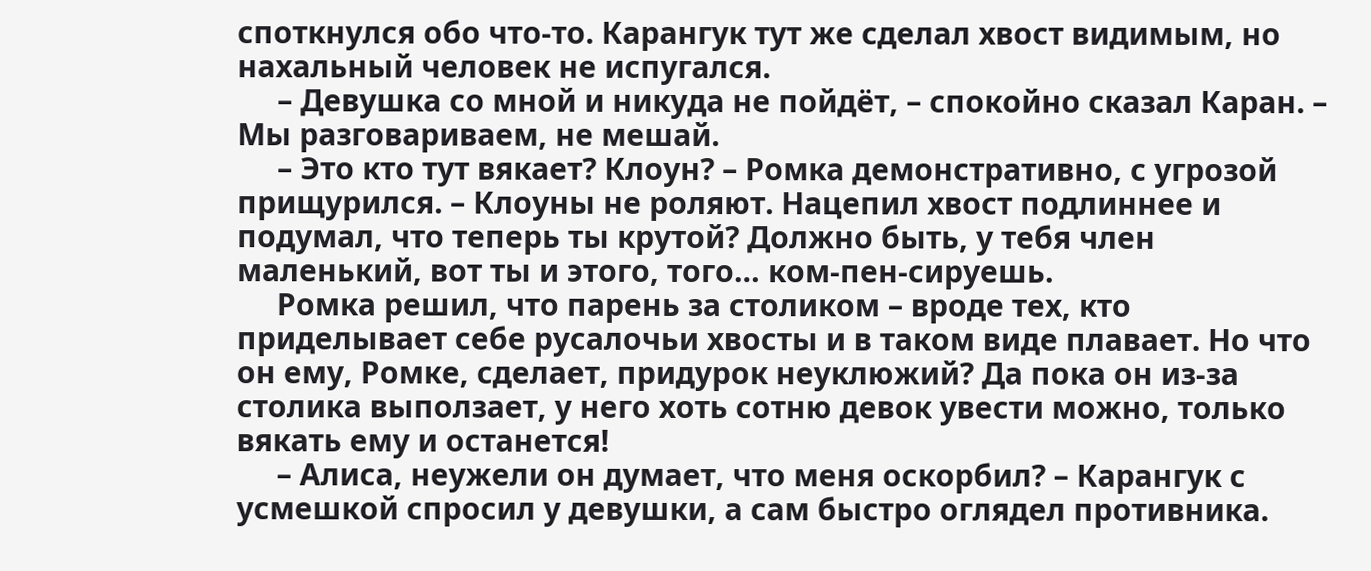споткнулся обо что-то. Карангук тут же сделал хвост видимым, но нахальный человек не испугался.
     – Девушка со мной и никуда не пойдёт, – спокойно сказал Каран. – Мы разговариваем, не мешай.
     – Это кто тут вякает? Клоун? – Ромка демонстративно, с угрозой прищурился. – Клоуны не роляют. Нацепил хвост подлиннее и подумал, что теперь ты крутой? Должно быть, у тебя член маленький, вот ты и этого, того… ком-пен-сируешь.
     Ромка решил, что парень за столиком – вроде тех, кто приделывает себе русалочьи хвосты и в таком виде плавает. Но что он ему, Ромке, сделает, придурок неуклюжий? Да пока он из-за столика выползает, у него хоть сотню девок увести можно, только вякать ему и останется!
     – Алиса, неужели он думает, что меня оскорбил? – Карангук с усмешкой спросил у девушки, а сам быстро оглядел противника.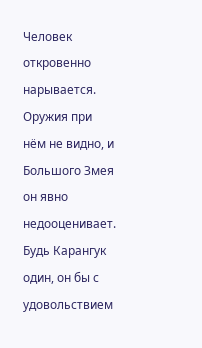Человек откровенно нарывается. Оружия при нём не видно, и Большого Змея он явно недооценивает. Будь Карангук один, он бы с удовольствием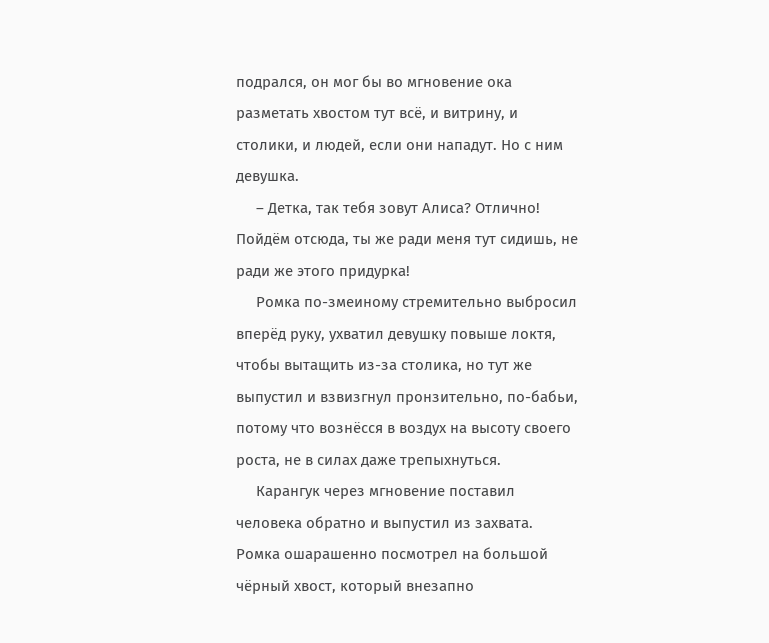подрался, он мог бы во мгновение ока разметать хвостом тут всё, и витрину, и столики, и людей, если они нападут. Но с ним девушка.
     – Детка, так тебя зовут Алиса? Отлично! Пойдём отсюда, ты же ради меня тут сидишь, не ради же этого придурка!
     Ромка по-змеиному стремительно выбросил вперёд руку, ухватил девушку повыше локтя, чтобы вытащить из-за столика, но тут же выпустил и взвизгнул пронзительно, по-бабьи, потому что вознёсся в воздух на высоту своего роста, не в силах даже трепыхнуться.
     Карангук через мгновение поставил человека обратно и выпустил из захвата. Ромка ошарашенно посмотрел на большой чёрный хвост, который внезапно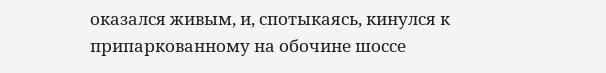оказался живым, и, спотыкаясь, кинулся к припаркованному на обочине шоссе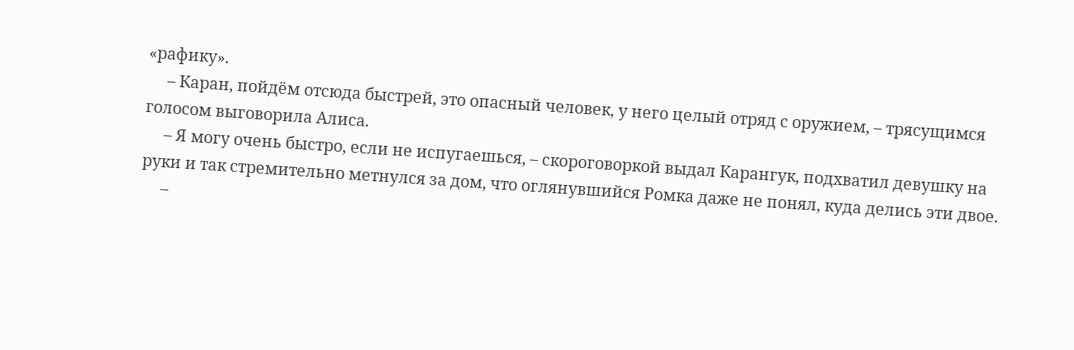«рафику».
     – Каран, пойдём отсюда быстрей, это опасный человек, у него целый отряд с оружием, – трясущимся голосом выговорила Алиса.
     – Я могу очень быстро, если не испугаешься, – скороговоркой выдал Карангук, подхватил девушку на руки и так стремительно метнулся за дом, что оглянувшийся Ромка даже не понял, куда делись эти двое.
     –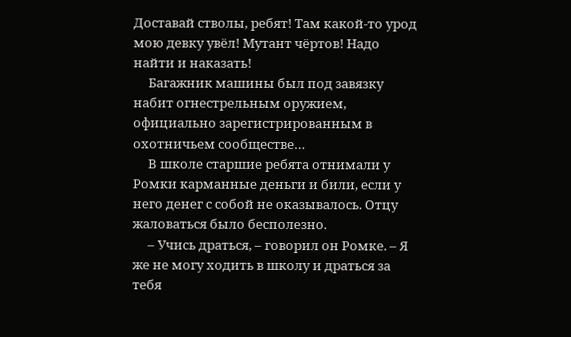Доставай стволы, ребят! Там какой-то урод мою девку увёл! Мутант чёртов! Надо найти и наказать!
     Багажник машины был под завязку набит огнестрельным оружием, официально зарегистрированным в охотничьем сообществе…
     В школе старшие ребята отнимали у Ромки карманные деньги и били, если у него денег с собой не оказывалось. Отцу жаловаться было бесполезно.
     – Учись драться, – говорил он Ромке. – Я же не могу ходить в школу и драться за тебя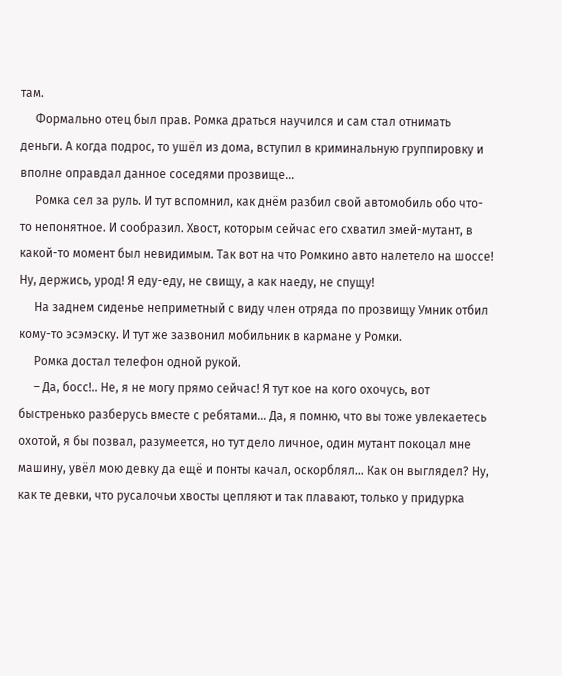там.
     Формально отец был прав. Ромка драться научился и сам стал отнимать деньги. А когда подрос, то ушёл из дома, вступил в криминальную группировку и вполне оправдал данное соседями прозвище…
     Ромка сел за руль. И тут вспомнил, как днём разбил свой автомобиль обо что-то непонятное. И сообразил. Хвост, которым сейчас его схватил змей-мутант, в какой-то момент был невидимым. Так вот на что Ромкино авто налетело на шоссе! Ну, держись, урод! Я еду-еду, не свищу, а как наеду, не спущу!
     На заднем сиденье неприметный с виду член отряда по прозвищу Умник отбил кому-то эсэмэску. И тут же зазвонил мобильник в кармане у Ромки.
     Ромка достал телефон одной рукой.
     – Да, босс!.. Не, я не могу прямо сейчас! Я тут кое на кого охочусь, вот быстренько разберусь вместе с ребятами… Да, я помню, что вы тоже увлекаетесь охотой, я бы позвал, разумеется, но тут дело личное, один мутант покоцал мне машину, увёл мою девку да ещё и понты качал, оскорблял… Как он выглядел? Ну, как те девки, что русалочьи хвосты цепляют и так плавают, только у придурка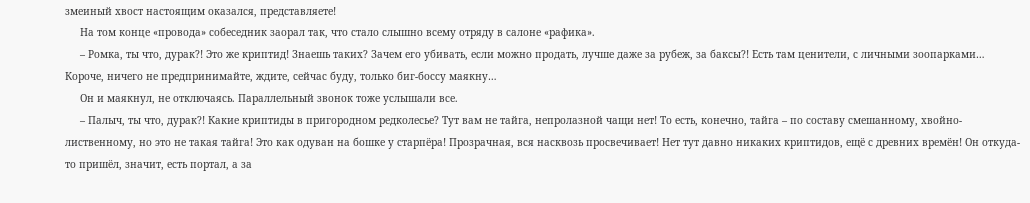змеиный хвост настоящим оказался, представляете!
     На том конце «провода» собеседник заорал так, что стало слышно всему отряду в салоне «рафика».
     – Ромка, ты что, дурак?! Это же криптид! Знаешь таких? Зачем его убивать, если можно продать, лучше даже за рубеж, за баксы?! Есть там ценители, с личными зоопарками… Короче, ничего не предпринимайте, ждите, сейчас буду, только биг-боссу маякну…
     Он и маякнул, не отключаясь. Параллельный звонок тоже услышали все.
     – Палыч, ты что, дурак?! Какие криптиды в пригородном редколесье? Тут вам не тайга, непролазной чащи нет! То есть, конечно, тайга – по составу смешанному, хвойно-лиственному, но это не такая тайга! Это как одуван на бошке у старпёра! Прозрачная, вся насквозь просвечивает! Нет тут давно никаких криптидов, ещё с древних времён! Он откуда-то пришёл, значит, есть портал, а за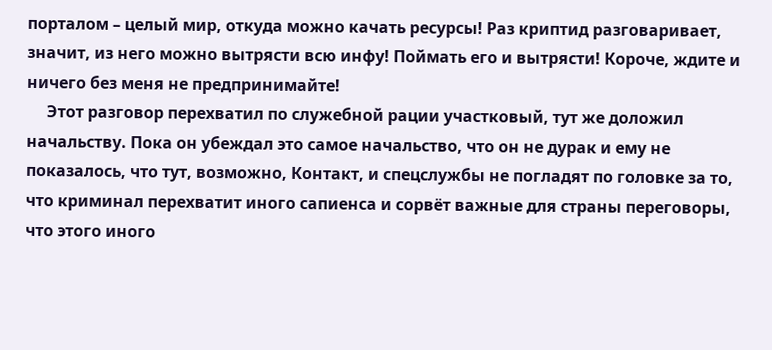порталом – целый мир, откуда можно качать ресурсы! Раз криптид разговаривает, значит, из него можно вытрясти всю инфу! Поймать его и вытрясти! Короче, ждите и ничего без меня не предпринимайте!
     Этот разговор перехватил по служебной рации участковый, тут же доложил начальству. Пока он убеждал это самое начальство, что он не дурак и ему не показалось, что тут, возможно, Контакт, и спецслужбы не погладят по головке за то, что криминал перехватит иного сапиенса и сорвёт важные для страны переговоры, что этого иного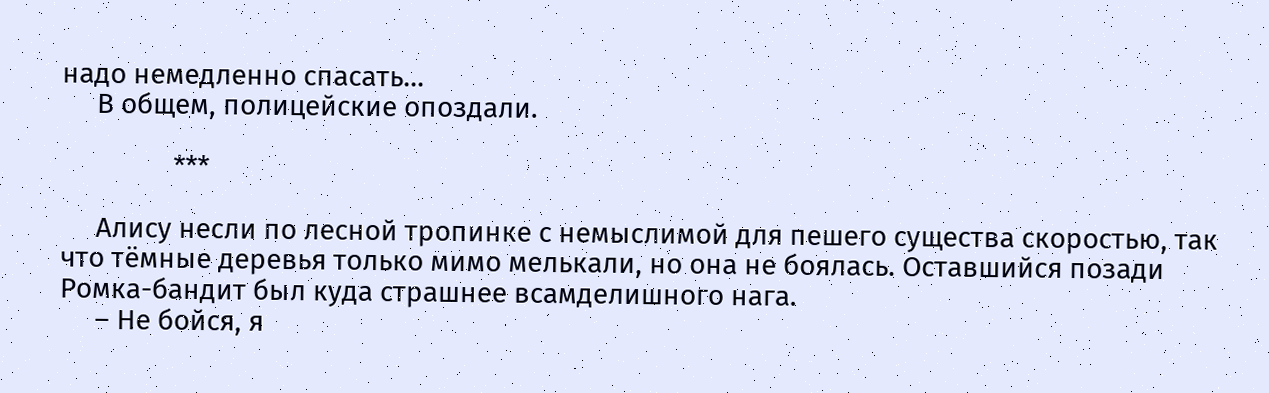надо немедленно спасать…
     В общем, полицейские опоздали.

                ***

     Алису несли по лесной тропинке с немыслимой для пешего существа скоростью, так что тёмные деревья только мимо мелькали, но она не боялась. Оставшийся позади Ромка-бандит был куда страшнее всамделишного нага.
     – Не бойся, я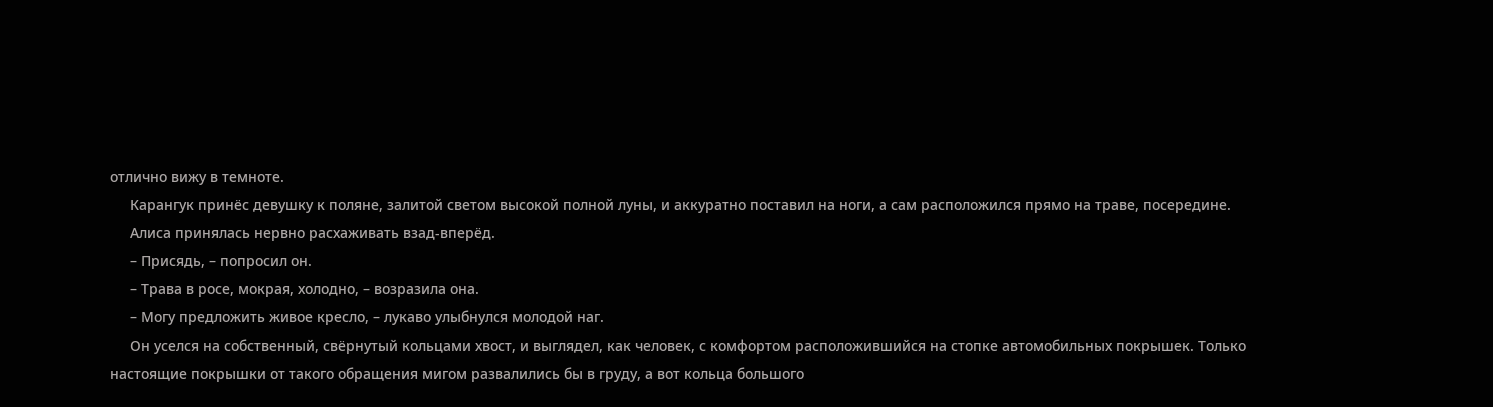отлично вижу в темноте.
     Карангук принёс девушку к поляне, залитой светом высокой полной луны, и аккуратно поставил на ноги, а сам расположился прямо на траве, посередине.
     Алиса принялась нервно расхаживать взад-вперёд.
     – Присядь, – попросил он.
     – Трава в росе, мокрая, холодно, – возразила она.
     – Могу предложить живое кресло, – лукаво улыбнулся молодой наг.
     Он уселся на собственный, свёрнутый кольцами хвост, и выглядел, как человек, с комфортом расположившийся на стопке автомобильных покрышек. Только настоящие покрышки от такого обращения мигом развалились бы в груду, а вот кольца большого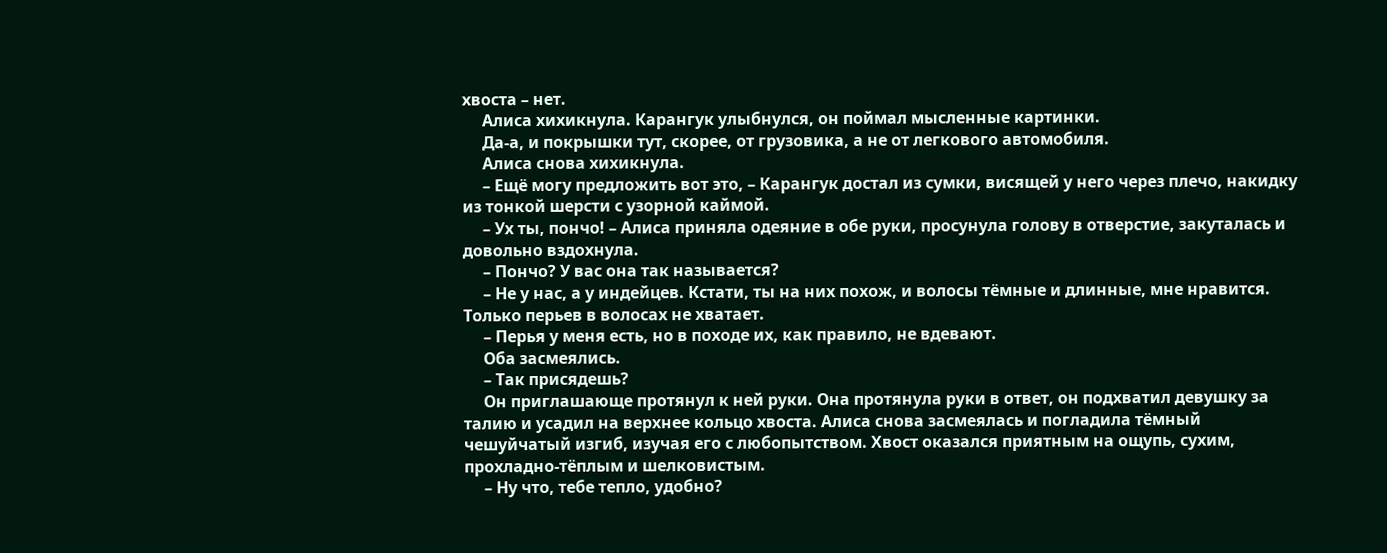хвоста – нет.
     Алиса хихикнула. Карангук улыбнулся, он поймал мысленные картинки.
     Да-а, и покрышки тут, скорее, от грузовика, а не от легкового автомобиля.
     Алиса снова хихикнула.
     – Ещё могу предложить вот это, – Карангук достал из сумки, висящей у него через плечо, накидку из тонкой шерсти с узорной каймой.
     – Ух ты, пончо! – Алиса приняла одеяние в обе руки, просунула голову в отверстие, закуталась и довольно вздохнула.
     – Пончо? У вас она так называется?
     – Не у нас, а у индейцев. Кстати, ты на них похож, и волосы тёмные и длинные, мне нравится. Только перьев в волосах не хватает.
     – Перья у меня есть, но в походе их, как правило, не вдевают.
     Оба засмеялись.
     – Так присядешь?
     Он приглашающе протянул к ней руки. Она протянула руки в ответ, он подхватил девушку за талию и усадил на верхнее кольцо хвоста. Алиса снова засмеялась и погладила тёмный чешуйчатый изгиб, изучая его с любопытством. Хвост оказался приятным на ощупь, сухим, прохладно-тёплым и шелковистым.
     – Ну что, тебе тепло, удобно?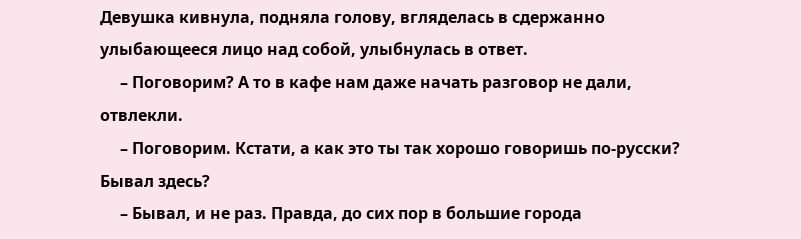Девушка кивнула, подняла голову, вгляделась в сдержанно улыбающееся лицо над собой, улыбнулась в ответ.
     – Поговорим? А то в кафе нам даже начать разговор не дали, отвлекли.
     – Поговорим. Кстати, а как это ты так хорошо говоришь по-русски? Бывал здесь?
     – Бывал, и не раз. Правда, до сих пор в большие города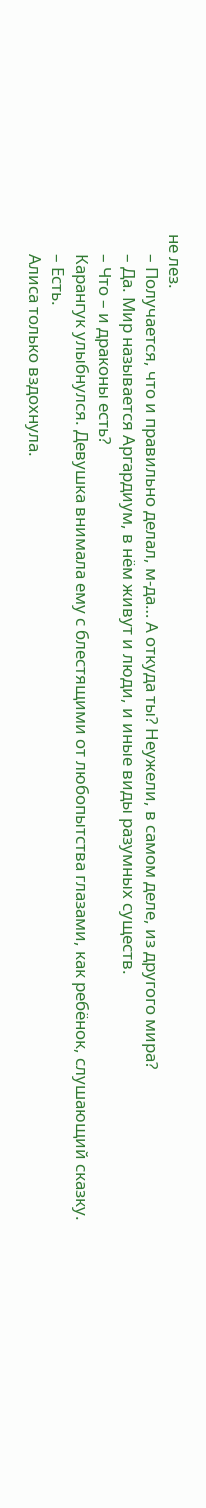не лез.
     – Получается, что и правильно делал, м-да… А откуда ты? Неужели, в самом деле, из другого мира?
     – Да. Мир называется Аргардиум, в нём живут и люди, и иные виды разумных существ.
     – Что – и драконы есть?
     Карангук улыбнулся. Девушка внимала ему с блестящими от любопытства глазами, как ребёнок, слушающий сказку.
     – Есть.
     Алиса только вздохнула.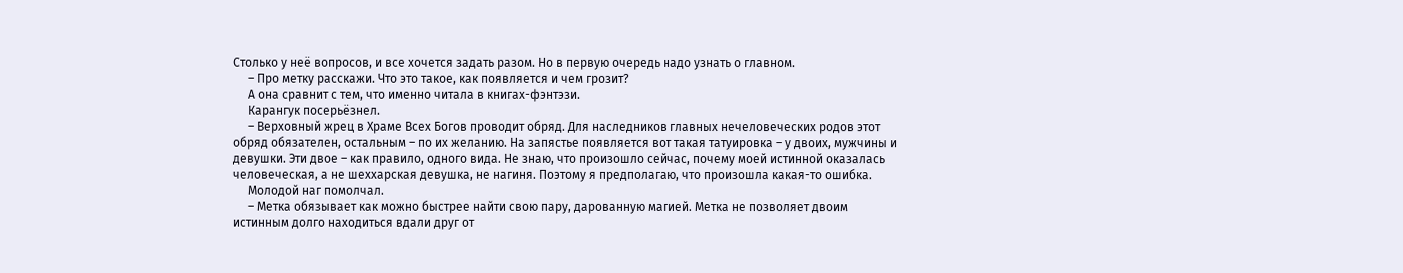Столько у неё вопросов, и все хочется задать разом. Но в первую очередь надо узнать о главном.
     – Про метку расскажи. Что это такое, как появляется и чем грозит?
     А она сравнит с тем, что именно читала в книгах-фэнтэзи.
     Карангук посерьёзнел.
     – Верховный жрец в Храме Всех Богов проводит обряд. Для наследников главных нечеловеческих родов этот обряд обязателен, остальным – по их желанию. На запястье появляется вот такая татуировка – у двоих, мужчины и девушки. Эти двое – как правило, одного вида. Не знаю, что произошло сейчас, почему моей истинной оказалась человеческая, а не шеххарская девушка, не нагиня. Поэтому я предполагаю, что произошла какая-то ошибка.
     Молодой наг помолчал.
     – Метка обязывает как можно быстрее найти свою пару, дарованную магией. Метка не позволяет двоим истинным долго находиться вдали друг от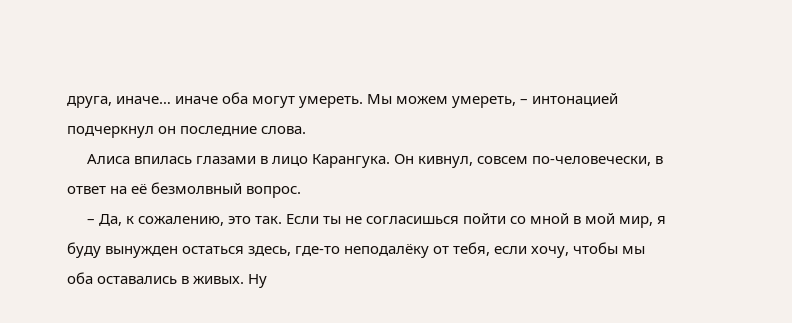друга, иначе… иначе оба могут умереть. Мы можем умереть, – интонацией подчеркнул он последние слова.
     Алиса впилась глазами в лицо Карангука. Он кивнул, совсем по-человечески, в ответ на её безмолвный вопрос.
     – Да, к сожалению, это так. Если ты не согласишься пойти со мной в мой мир, я буду вынужден остаться здесь, где-то неподалёку от тебя, если хочу, чтобы мы оба оставались в живых. Ну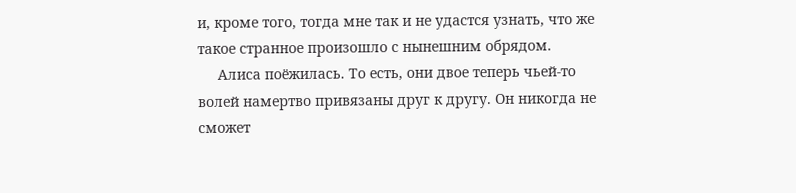и, кроме того, тогда мне так и не удастся узнать, что же такое странное произошло с нынешним обрядом.
     Алиса поёжилась. То есть, они двое теперь чьей-то волей намертво привязаны друг к другу. Он никогда не сможет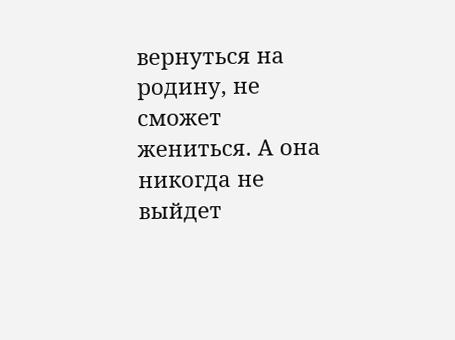вернуться на родину, не сможет жениться. А она никогда не выйдет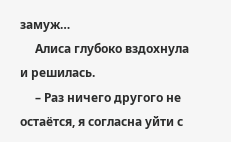замуж…
     Алиса глубоко вздохнула и решилась.
     – Раз ничего другого не остаётся, я согласна уйти с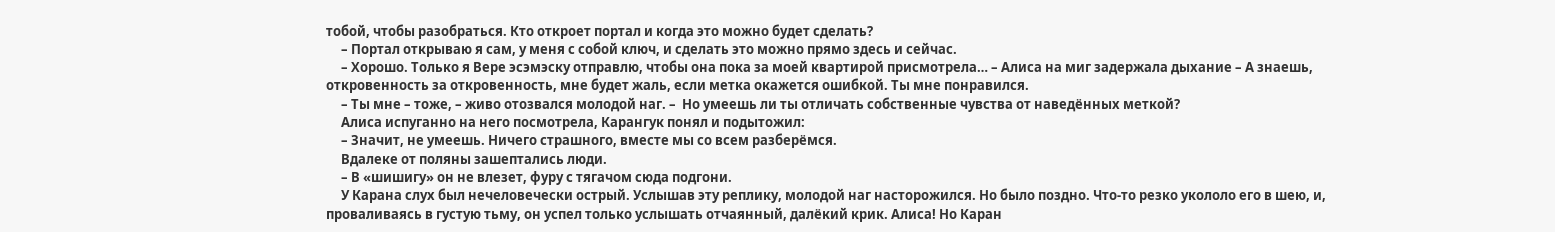тобой, чтобы разобраться. Кто откроет портал и когда это можно будет сделать?
     – Портал открываю я сам, у меня с собой ключ, и сделать это можно прямо здесь и сейчас.
     – Хорошо. Только я Вере эсэмэску отправлю, чтобы она пока за моей квартирой присмотрела… – Алиса на миг задержала дыхание – А знаешь, откровенность за откровенность, мне будет жаль, если метка окажется ошибкой. Ты мне понравился.
     – Ты мне – тоже, – живо отозвался молодой наг. –  Но умеешь ли ты отличать собственные чувства от наведённых меткой?
     Алиса испуганно на него посмотрела, Карангук понял и подытожил:
     – Значит, не умеешь. Ничего страшного, вместе мы со всем разберёмся.
     Вдалеке от поляны зашептались люди.
     – В «шишигу» он не влезет, фуру с тягачом сюда подгони.
     У Карана слух был нечеловечески острый. Услышав эту реплику, молодой наг насторожился. Но было поздно. Что-то резко укололо его в шею, и, проваливаясь в густую тьму, он успел только услышать отчаянный, далёкий крик. Алиса! Но Каран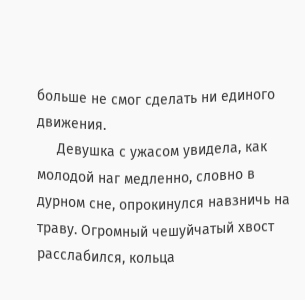больше не смог сделать ни единого движения.
     Девушка с ужасом увидела, как молодой наг медленно, словно в дурном сне, опрокинулся навзничь на траву. Огромный чешуйчатый хвост расслабился, кольца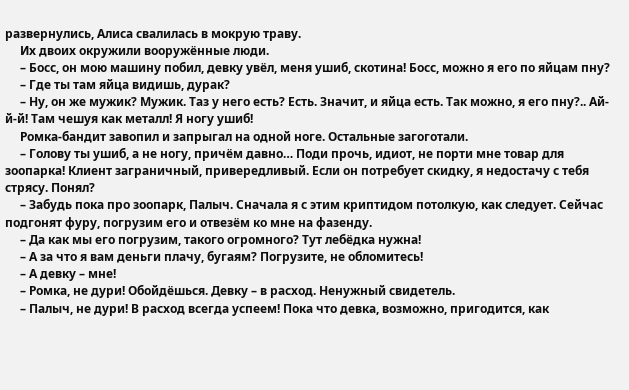развернулись, Алиса свалилась в мокрую траву.
     Их двоих окружили вооружённые люди.
     – Босс, он мою машину побил, девку увёл, меня ушиб, скотина! Босс, можно я его по яйцам пну?
     – Где ты там яйца видишь, дурак?
     – Ну, он же мужик? Мужик. Таз у него есть? Есть. Значит, и яйца есть. Так можно, я его пну?.. Ай-й-й! Там чешуя как металл! Я ногу ушиб!
     Ромка-бандит завопил и запрыгал на одной ноге. Остальные загоготали.
     – Голову ты ушиб, а не ногу, причём давно… Поди прочь, идиот, не порти мне товар для зоопарка! Клиент заграничный, привередливый. Если он потребует скидку, я недостачу с тебя стрясу. Понял?
     – Забудь пока про зоопарк, Палыч. Сначала я с этим криптидом потолкую, как следует. Сейчас подгонят фуру, погрузим его и отвезём ко мне на фазенду.
     – Да как мы его погрузим, такого огромного? Тут лебёдка нужна!
     – А за что я вам деньги плачу, бугаям? Погрузите, не обломитесь!
     – А девку – мне!
     – Ромка, не дури! Обойдёшься. Девку – в расход. Ненужный свидетель.
     – Палыч, не дури! В расход всегда успеем! Пока что девка, возможно, пригодится, как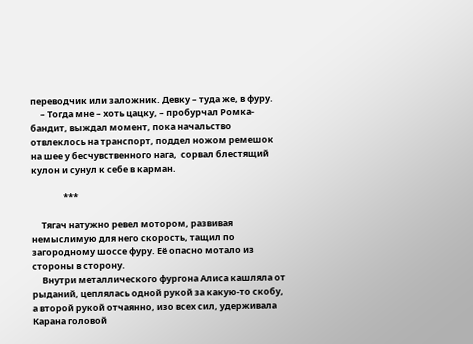переводчик или заложник. Девку – туда же, в фуру.
     – Тогда мне – хоть цацку, – пробурчал Ромка-бандит, выждал момент, пока начальство отвлеклось на транспорт, поддел ножом ремешок на шее у бесчувственного нага,  сорвал блестящий кулон и сунул к себе в карман.

                ***

     Тягач натужно ревел мотором, развивая немыслимую для него скорость, тащил по загородному шоссе фуру. Её опасно мотало из стороны в сторону.
     Внутри металлического фургона Алиса кашляла от рыданий, цеплялась одной рукой за какую-то скобу, а второй рукой отчаянно, изо всех сил, удерживала Карана головой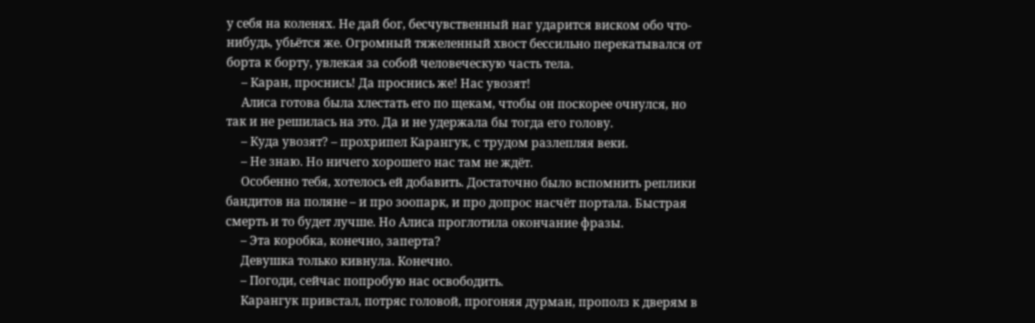у себя на коленях. Не дай бог, бесчувственный наг ударится виском обо что-нибудь, убьётся же. Огромный тяжеленный хвост бессильно перекатывался от борта к борту, увлекая за собой человеческую часть тела.
     – Каран, проснись! Да проснись же! Нас увозят!
     Алиса готова была хлестать его по щекам, чтобы он поскорее очнулся, но так и не решилась на это. Да и не удержала бы тогда его голову.
     – Куда увозят? – прохрипел Карангук, с трудом разлепляя веки.
     – Не знаю. Но ничего хорошего нас там не ждёт.
     Особенно тебя, хотелось ей добавить. Достаточно было вспомнить реплики бандитов на поляне – и про зоопарк, и про допрос насчёт портала. Быстрая смерть и то будет лучше. Но Алиса проглотила окончание фразы.
     – Эта коробка, конечно, заперта?
     Девушка только кивнула. Конечно.
     – Погоди, сейчас попробую нас освободить.
     Карангук привстал, потряс головой, прогоняя дурман, прополз к дверям в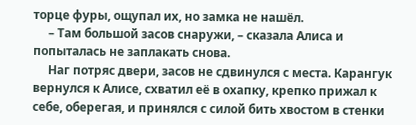торце фуры, ощупал их, но замка не нашёл.
     – Там большой засов снаружи, – сказала Алиса и попыталась не заплакать снова.
     Наг потряс двери, засов не сдвинулся с места. Карангук вернулся к Алисе, схватил её в охапку, крепко прижал к себе, оберегая, и принялся с силой бить хвостом в стенки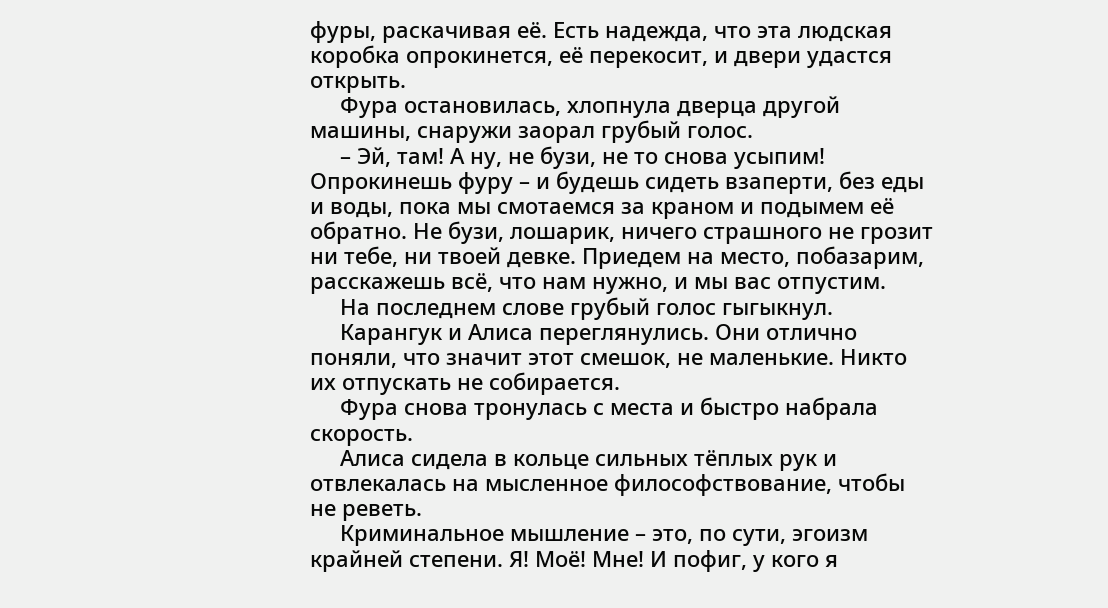фуры, раскачивая её. Есть надежда, что эта людская коробка опрокинется, её перекосит, и двери удастся открыть.
     Фура остановилась, хлопнула дверца другой машины, снаружи заорал грубый голос.
     – Эй, там! А ну, не бузи, не то снова усыпим! Опрокинешь фуру – и будешь сидеть взаперти, без еды и воды, пока мы смотаемся за краном и подымем её обратно. Не бузи, лошарик, ничего страшного не грозит ни тебе, ни твоей девке. Приедем на место, побазарим, расскажешь всё, что нам нужно, и мы вас отпустим.
     На последнем слове грубый голос гыгыкнул.
     Карангук и Алиса переглянулись. Они отлично поняли, что значит этот смешок, не маленькие. Никто их отпускать не собирается.
     Фура снова тронулась с места и быстро набрала скорость.
     Алиса сидела в кольце сильных тёплых рук и отвлекалась на мысленное философствование, чтобы не реветь.
     Криминальное мышление – это, по сути, эгоизм крайней степени. Я! Моё! Мне! И пофиг, у кого я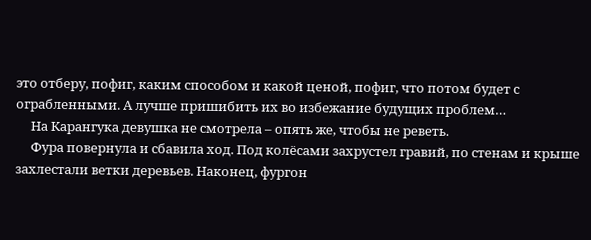это отберу, пофиг, каким способом и какой ценой, пофиг, что потом будет с ограбленными. А лучше пришибить их во избежание будущих проблем…
     На Карангука девушка не смотрела – опять же, чтобы не реветь.
     Фура повернула и сбавила ход. Под колёсами захрустел гравий, по стенам и крыше захлестали ветки деревьев. Наконец, фургон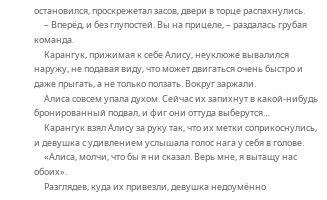остановился, проскрежетал засов, двери в торце распахнулись.
     – Вперёд, и без глупостей. Вы на прицеле, – раздалась грубая команда.
     Карангук, прижимая к себе Алису, неуклюже вывалился наружу, не подавая виду, что может двигаться очень быстро и даже прыгать, а не только ползать. Вокруг заржали.
     Алиса совсем упала духом. Сейчас их запихнут в какой-нибудь бронированный подвал, и фиг они оттуда выберутся…
     Карангук взял Алису за руку так, что их метки соприкоснулись, и девушка с удивлением услышала голос нага у себя в голове.
     «Алиса, молчи, что бы я ни сказал. Верь мне, я вытащу нас обоих».
     Разглядев, куда их привезли, девушка недоумённо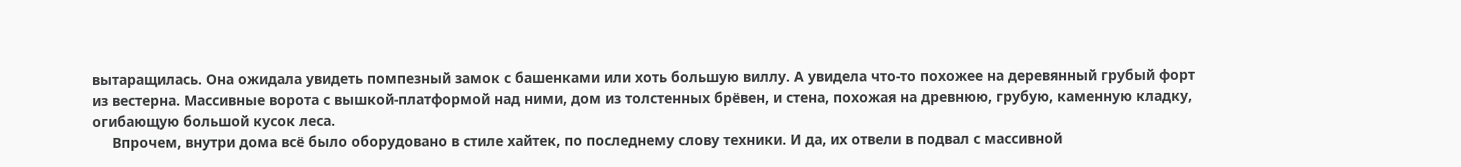вытаращилась. Она ожидала увидеть помпезный замок с башенками или хоть большую виллу. А увидела что-то похожее на деревянный грубый форт из вестерна. Массивные ворота с вышкой-платформой над ними, дом из толстенных брёвен, и стена, похожая на древнюю, грубую, каменную кладку, огибающую большой кусок леса.
     Впрочем, внутри дома всё было оборудовано в стиле хайтек, по последнему слову техники. И да, их отвели в подвал с массивной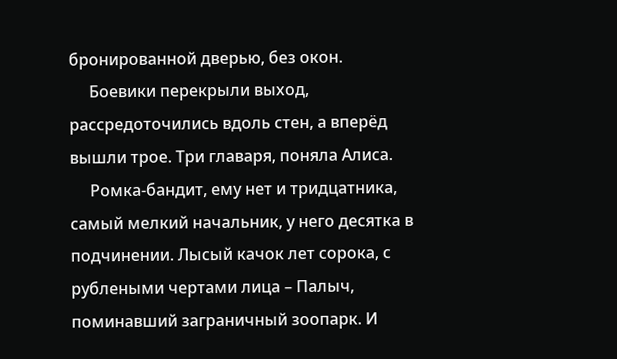бронированной дверью, без окон.
     Боевики перекрыли выход, рассредоточились вдоль стен, а вперёд вышли трое. Три главаря, поняла Алиса.
     Ромка-бандит, ему нет и тридцатника, самый мелкий начальник, у него десятка в подчинении. Лысый качок лет сорока, с рублеными чертами лица – Палыч, поминавший заграничный зоопарк. И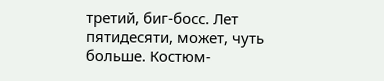третий, биг-босс. Лет пятидесяти, может, чуть больше. Костюм-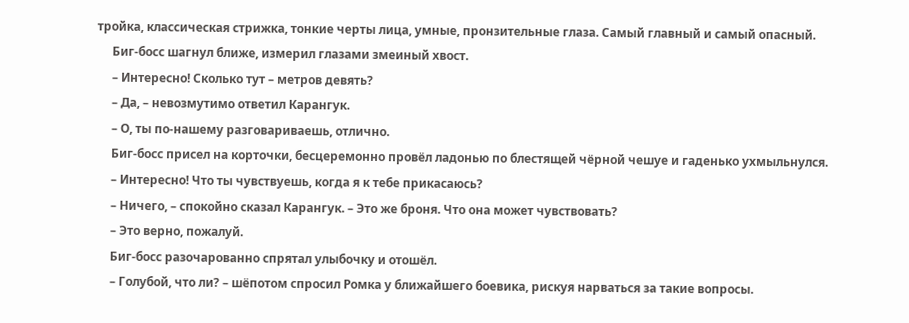тройка, классическая стрижка, тонкие черты лица, умные, пронзительные глаза. Самый главный и самый опасный.
     Биг-босс шагнул ближе, измерил глазами змеиный хвост.
     – Интересно! Сколько тут – метров девять?
     – Да, – невозмутимо ответил Карангук.
     – О, ты по-нашему разговариваешь, отлично.
     Биг-босс присел на корточки, бесцеремонно провёл ладонью по блестящей чёрной чешуе и гаденько ухмыльнулся.
     – Интересно! Что ты чувствуешь, когда я к тебе прикасаюсь?
     – Ничего, – спокойно сказал Карангук. – Это же броня. Что она может чувствовать?
     – Это верно, пожалуй.
     Биг-босс разочарованно спрятал улыбочку и отошёл.
     – Голубой, что ли? – шёпотом спросил Ромка у ближайшего боевика, рискуя нарваться за такие вопросы.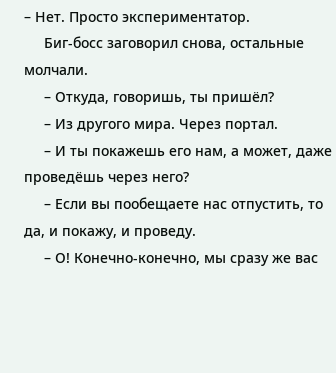– Нет. Просто экспериментатор.
     Биг-босс заговорил снова, остальные молчали.
     – Откуда, говоришь, ты пришёл?
     – Из другого мира. Через портал.
     – И ты покажешь его нам, а может, даже проведёшь через него?
     – Если вы пообещаете нас отпустить, то да, и покажу, и проведу.
     – О! Конечно-конечно, мы сразу же вас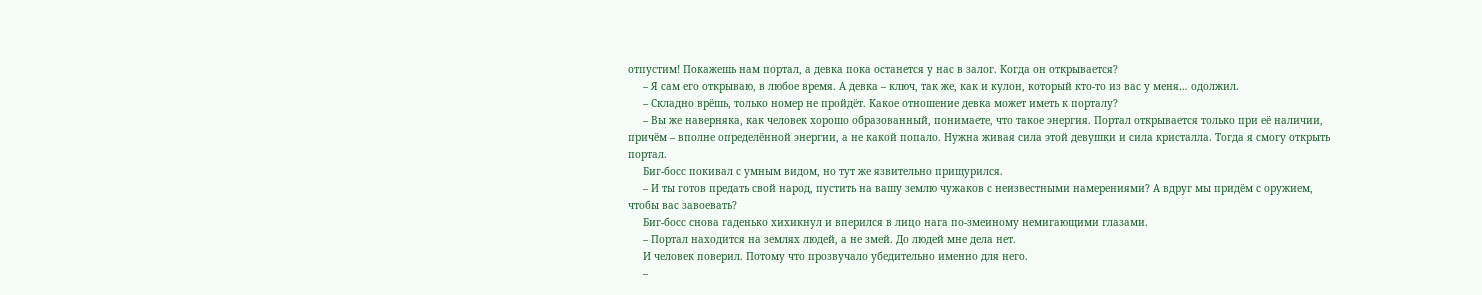отпустим! Покажешь нам портал, а девка пока останется у нас в залог. Когда он открывается?
     – Я сам его открываю, в любое время. А девка – ключ, так же, как и кулон, который кто-то из вас у меня… одолжил.
     – Складно врёшь, только номер не пройдёт. Какое отношение девка может иметь к порталу?
     – Вы же наверняка, как человек хорошо образованный, понимаете, что такое энергия. Портал открывается только при её наличии, причём – вполне определённой энергии, а не какой попало. Нужна живая сила этой девушки и сила кристалла. Тогда я смогу открыть портал.
     Биг-босс покивал с умным видом, но тут же язвительно прищурился.
     – И ты готов предать свой народ, пустить на вашу землю чужаков с неизвестными намерениями? А вдруг мы придём с оружием, чтобы вас завоевать?
     Биг-босс снова гаденько хихикнул и вперился в лицо нага по-змеиному немигающими глазами.
     – Портал находится на землях людей, а не змей. До людей мне дела нет.
     И человек поверил. Потому что прозвучало убедительно именно для него.
     –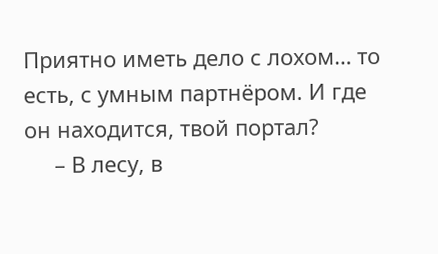Приятно иметь дело с лохом… то есть, с умным партнёром. И где он находится, твой портал?
     – В лесу, в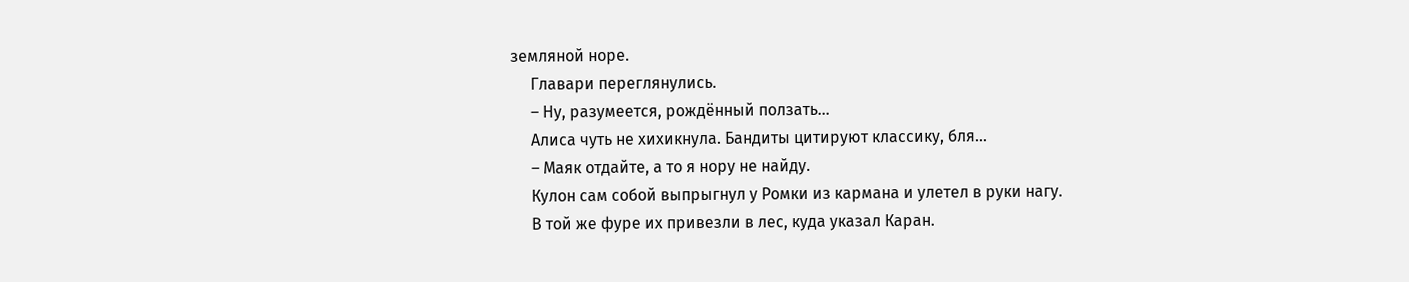земляной норе.
     Главари переглянулись.
     – Ну, разумеется, рождённый ползать…
     Алиса чуть не хихикнула. Бандиты цитируют классику, бля…
     – Маяк отдайте, а то я нору не найду.
     Кулон сам собой выпрыгнул у Ромки из кармана и улетел в руки нагу.
     В той же фуре их привезли в лес, куда указал Каран.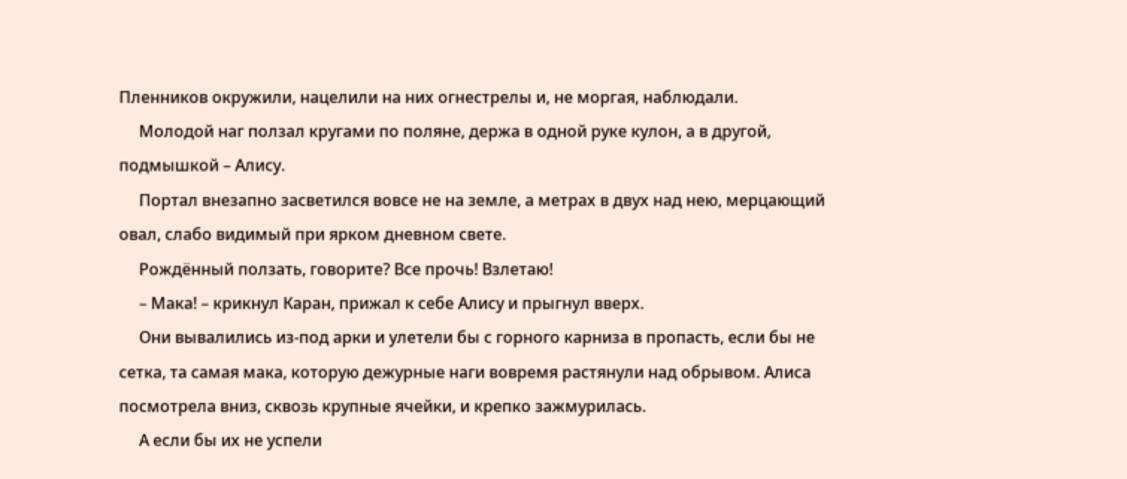Пленников окружили, нацелили на них огнестрелы и, не моргая, наблюдали.
     Молодой наг ползал кругами по поляне, держа в одной руке кулон, а в другой, подмышкой – Алису.
     Портал внезапно засветился вовсе не на земле, а метрах в двух над нею, мерцающий овал, слабо видимый при ярком дневном свете.
     Рождённый ползать, говорите? Все прочь! Взлетаю!
     – Мака! – крикнул Каран, прижал к себе Алису и прыгнул вверх.
     Они вывалились из-под арки и улетели бы с горного карниза в пропасть, если бы не сетка, та самая мака, которую дежурные наги вовремя растянули над обрывом. Алиса посмотрела вниз, сквозь крупные ячейки, и крепко зажмурилась.
     А если бы их не успели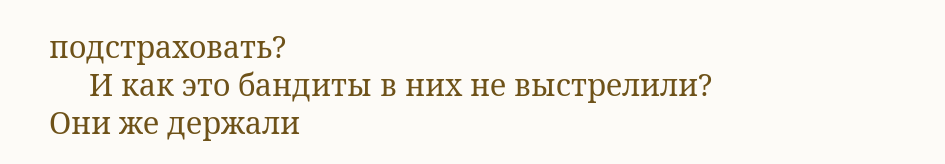подстраховать?
     И как это бандиты в них не выстрелили? Они же держали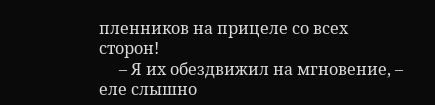пленников на прицеле со всех сторон!
     – Я их обездвижил на мгновение, – еле слышно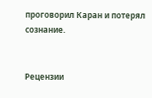проговорил Каран и потерял сознание.


Рецензии